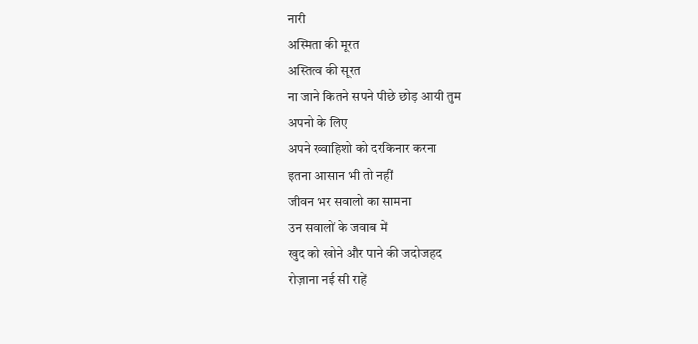नारी
अस्मिता की मूरत
अस्तित्व की सूरत
ना जाने कितने सपने पीछे छोड़ आयी तुम
अपनो के लिए
अपने ख्वाहिशो को दरकिनार करना
इतना आसान भी तो नहीं
जीवन भर सवालो का सामना
उन सवालों के जवाब में
खुद को खोने और पाने की जदोजहद
रोज़ाना नई सी राहें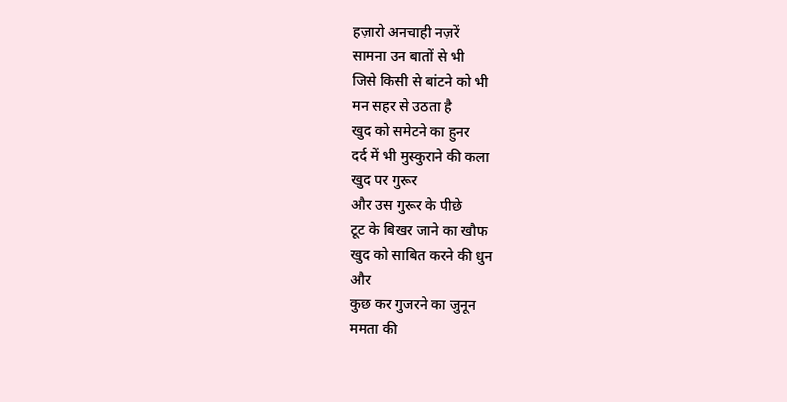हज़ारो अनचाही नज़रें
सामना उन बातों से भी
जिसे किसी से बांटने को भी
मन सहर से उठता है
खुद को समेटने का हुनर
दर्द में भी मुस्कुराने की कला
खुद पर गुरूर
और उस गुरूर के पीछे
टूट के बिखर जाने का खौफ
खुद को साबित करने की धुन
और
कुछ कर गुजरने का जुनून
ममता की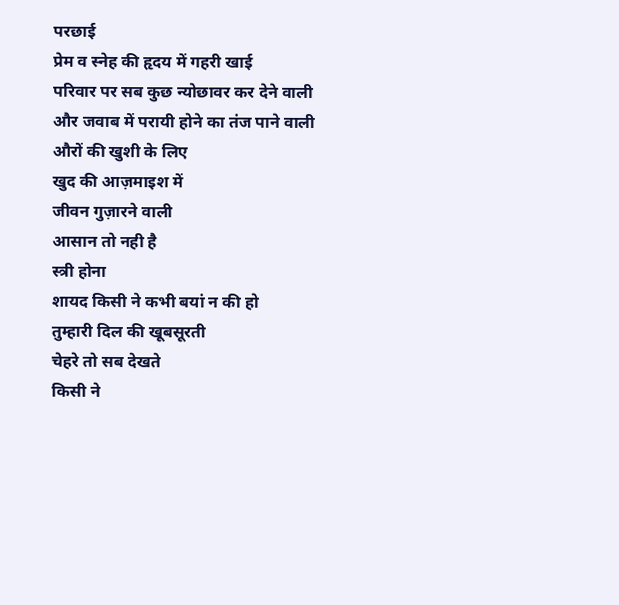परछाई
प्रेम व स्नेह की हृदय में गहरी खाई
परिवार पर सब कुछ न्योछावर कर देने वाली
और जवाब में परायी होने का तंज पाने वाली
औरों की खुशी के लिए
खुद की आज़माइश में
जीवन गुज़ारने वाली
आसान तो नही है
स्त्री होना
शायद किसी ने कभी बयां न की हो
तुम्हारी दिल की खूबसूरती
चेहरे तो सब देखते
किसी ने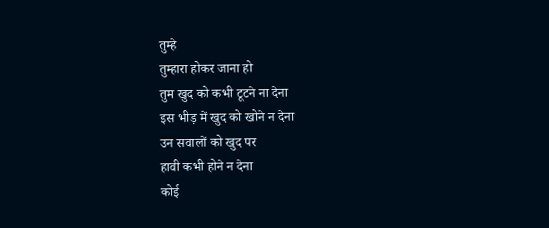तुम्हे
तुम्हारा होकर जाना हो
तुम खुद को कभी टूटने ना देना
इस भीड़ में खुद को खोने न देना
उन सवालों को खुद पर
हावी कभी होने न देना
कोई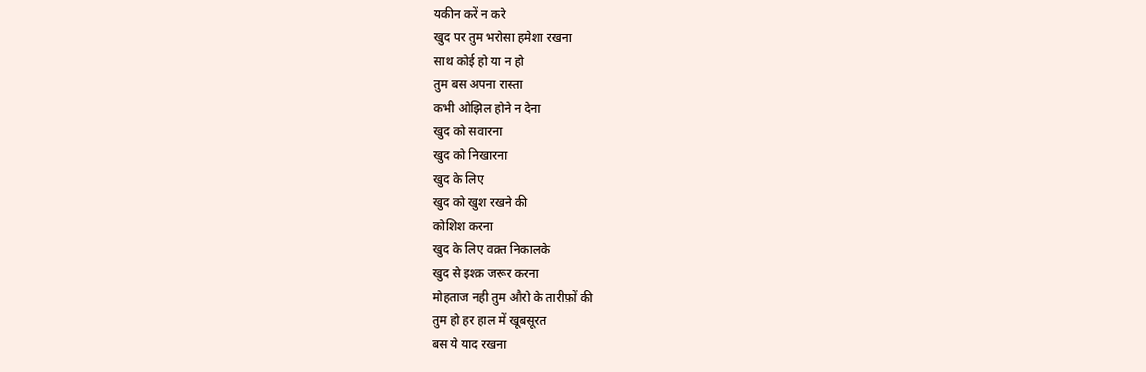यकीन करें न करे
खुद पर तुम भरोसा हमेशा रखना
साथ कोई हो या न हो
तुम बस अपना रास्ता
कभी ओझिल होने न देना
खुद को सवारना
खुद को निखारना
खुद के लिए
खुद को खुश रखने की
कोशिश करना
खुद के लिए वक़्त निकालके
खुद से इश्क़ जरूर करना
मोहताज नही तुम औरो के तारीफ़ों की
तुम हो हर हाल में खूबसूरत
बस ये याद रखना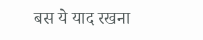बस ये याद रखना